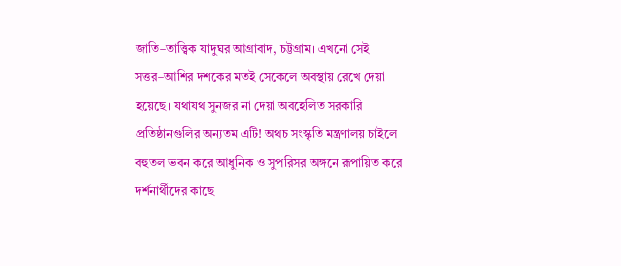জাতি–তাত্ত্বিক যাদুঘর আগ্রাবাদ, চট্টগ্রাম। এখনো সেই সত্তর–আশির দশকের মতই সেকেলে অবস্থায় রেখে দেয়া হয়েছে। যথাযথ সুনজর না দেয়া অবহেলিত সরকারি প্রতিষ্ঠানগুলির অন্যতম এটি! অথচ সংস্কৃতি মন্ত্রণালয় চাইলে বহুতল ভবন করে আধুনিক ও সুপরিসর অঙ্গনে রূপায়িত করে দর্শনার্থীদের কাছে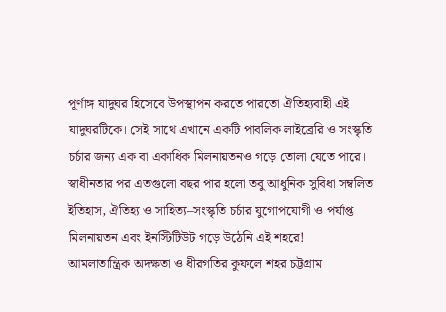পূর্ণাঙ্গ যাদুঘর হিসেবে উপস্থাপন করতে পারতো ঐতিহ্যবাহী এই যাদুঘরটিকে। সেই সাথে এখানে একটি পাবলিক লাইব্রেরি ও সংস্কৃতি চর্চার জন্য এক বা একাধিক মিলনায়তনও গড়ে তোলা যেতে পারে।
স্বাধীনতার পর এতগুলো বছর পার হলো তবু আধুনিক সুবিধা সম্বলিত ইতিহাস, ঐতিহ্য ও সাহিত্য–সংস্কৃতি চর্চার যুগোপযোগী ও পর্যাপ্ত মিলনায়তন এবং ইনস্টিটিউট গড়ে উঠেনি এই শহরে!
আমলাতান্ত্রিক অদক্ষতা ও ধীরগতির কুফলে শহর চট্টগ্রাম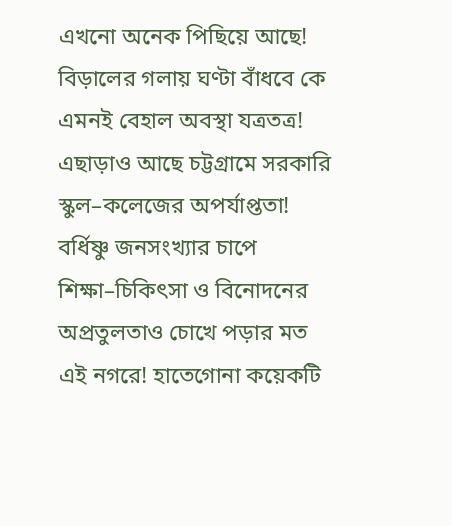এখনো অনেক পিছিয়ে আছে! বিড়ালের গলায় ঘণ্টা বাঁধবে কে এমনই বেহাল অবস্থা যত্রতত্র! এছাড়াও আছে চট্টগ্রামে সরকারি স্কুল–কলেজের অপর্যাপ্ততা!
বর্ধিষ্ণু জনসংখ্যার চাপে শিক্ষা–চিকিৎসা ও বিনোদনের অপ্রতুলতাও চোখে পড়ার মত এই নগরে! হাতেগোনা কয়েকটি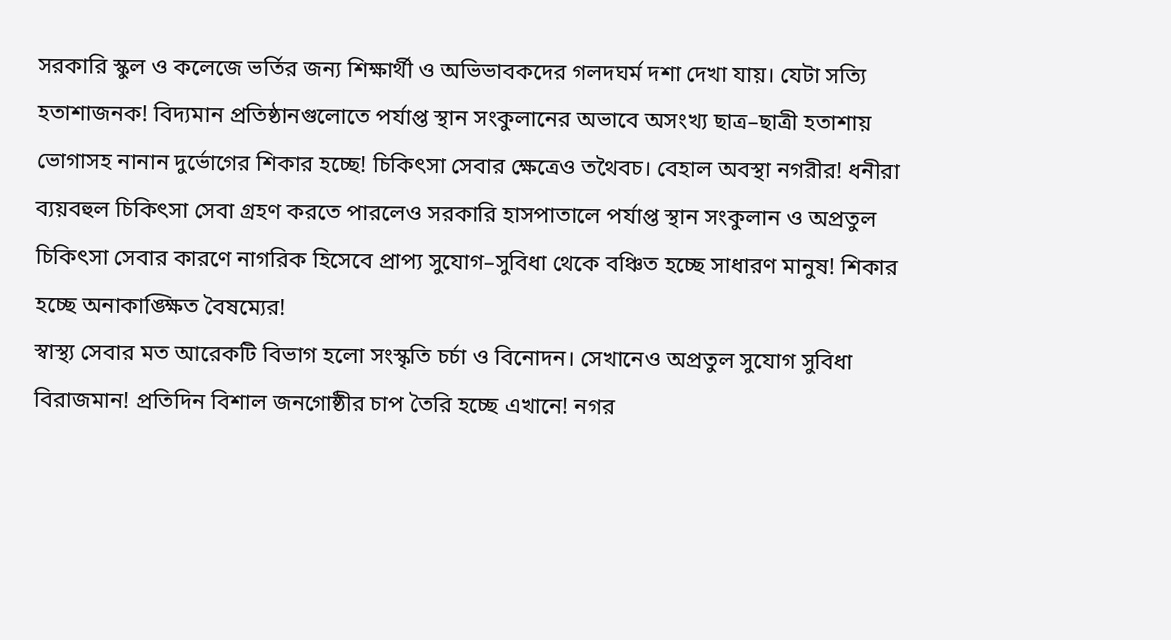সরকারি স্কুল ও কলেজে ভর্তির জন্য শিক্ষার্থী ও অভিভাবকদের গলদঘর্ম দশা দেখা যায়। যেটা সত্যি হতাশাজনক! বিদ্যমান প্রতিষ্ঠানগুলোতে পর্যাপ্ত স্থান সংকুলানের অভাবে অসংখ্য ছাত্র–ছাত্রী হতাশায় ভোগাসহ নানান দুর্ভোগের শিকার হচ্ছে! চিকিৎসা সেবার ক্ষেত্রেও তথৈবচ। বেহাল অবস্থা নগরীর! ধনীরা ব্যয়বহুল চিকিৎসা সেবা গ্রহণ করতে পারলেও সরকারি হাসপাতালে পর্যাপ্ত স্থান সংকুলান ও অপ্রতুল চিকিৎসা সেবার কারণে নাগরিক হিসেবে প্রাপ্য সুযোগ–সুবিধা থেকে বঞ্চিত হচ্ছে সাধারণ মানুষ! শিকার হচ্ছে অনাকাঙ্ক্ষিত বৈষম্যের!
স্বাস্থ্য সেবার মত আরেকটি বিভাগ হলো সংস্কৃতি চর্চা ও বিনোদন। সেখানেও অপ্রতুল সুযোগ সুবিধা বিরাজমান! প্রতিদিন বিশাল জনগোষ্ঠীর চাপ তৈরি হচ্ছে এখানে! নগর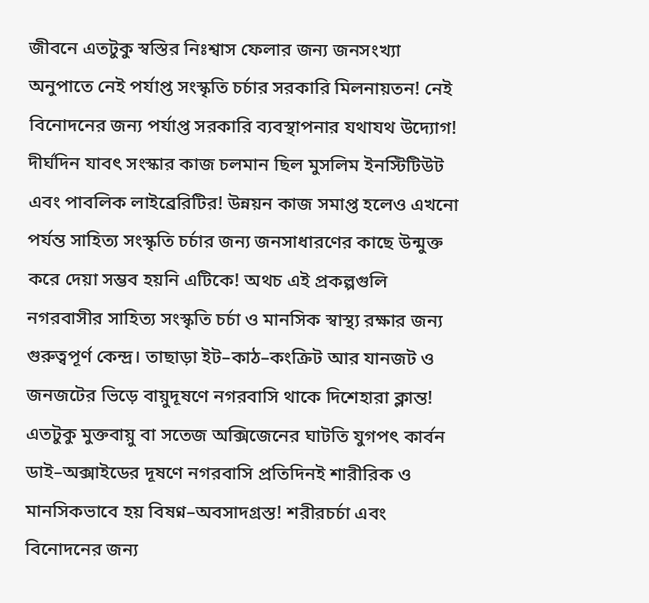জীবনে এতটুকু স্বস্তির নিঃশ্বাস ফেলার জন্য জনসংখ্যা অনুপাতে নেই পর্যাপ্ত সংস্কৃতি চর্চার সরকারি মিলনায়তন! নেই বিনোদনের জন্য পর্যাপ্ত সরকারি ব্যবস্থাপনার যথাযথ উদ্যোগ! দীর্ঘদিন যাবৎ সংস্কার কাজ চলমান ছিল মুসলিম ইনস্টিটিউট এবং পাবলিক লাইব্রেরিটির! উন্নয়ন কাজ সমাপ্ত হলেও এখনো পর্যন্ত সাহিত্য সংস্কৃতি চর্চার জন্য জনসাধারণের কাছে উন্মুক্ত করে দেয়া সম্ভব হয়নি এটিকে! অথচ এই প্রকল্পগুলি নগরবাসীর সাহিত্য সংস্কৃতি চর্চা ও মানসিক স্বাস্থ্য রক্ষার জন্য গুরুত্বপূর্ণ কেন্দ্র। তাছাড়া ইট–কাঠ–কংক্রিট আর যানজট ও জনজটের ভিড়ে বায়ুদূষণে নগরবাসি থাকে দিশেহারা ক্লান্ত! এতটুকু মুক্তবায়ু বা সতেজ অক্সিজেনের ঘাটতি যুগপৎ কার্বন ডাই–অক্সাইডের দূষণে নগরবাসি প্রতিদিনই শারীরিক ও মানসিকভাবে হয় বিষণ্ন–অবসাদগ্রস্ত! শরীরচর্চা এবং বিনোদনের জন্য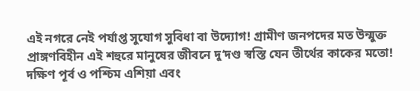এই নগরে নেই পর্যাপ্ত সুযোগ সুবিধা বা উদ্যোগ! গ্রামীণ জনপদের মত উন্মুক্ত প্রাঙ্গণবিহীন এই শহুরে মানুষের জীবনে দু‘দণ্ড স্বস্তি যেন তীর্থের কাকের মতো! দক্ষিণ পূর্ব ও পশ্চিম এশিয়া এবং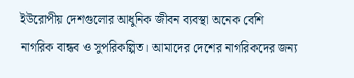ইউরোপীয় দেশগুলোর আধুনিক জীবন ব্যবস্থা অনেক বেশি নাগরিক বান্ধব ও সুপরিকল্পিত। আমাদের দেশের নাগরিকদের জন্য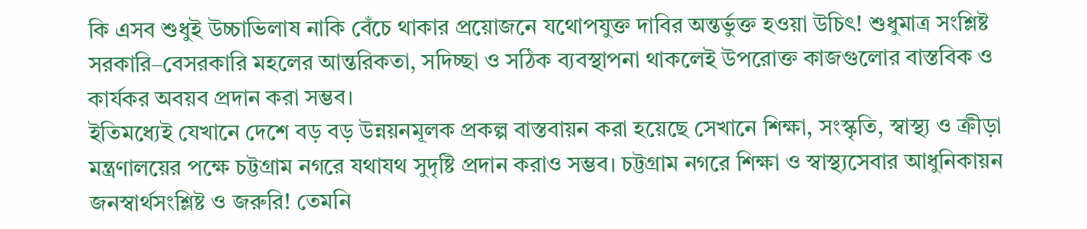কি এসব শুধুই উচ্চাভিলাষ নাকি বেঁচে থাকার প্রয়োজনে যথোপযুক্ত দাবির অন্তর্ভুক্ত হওয়া উচিৎ! শুধুমাত্র সংশ্লিষ্ট সরকারি–বেসরকারি মহলের আন্তরিকতা, সদিচ্ছা ও সঠিক ব্যবস্থাপনা থাকলেই উপরোক্ত কাজগুলোর বাস্তবিক ও কার্যকর অবয়ব প্রদান করা সম্ভব।
ইতিমধ্যেই যেখানে দেশে বড় বড় উন্নয়নমূলক প্রকল্প বাস্তবায়ন করা হয়েছে সেখানে শিক্ষা, সংস্কৃতি, স্বাস্থ্য ও ক্রীড়া মন্ত্রণালয়ের পক্ষে চট্টগ্রাম নগরে যথাযথ সুদৃষ্টি প্রদান করাও সম্ভব। চট্টগ্রাম নগরে শিক্ষা ও স্বাস্থ্যসেবার আধুনিকায়ন জনস্বার্থসংশ্লিষ্ট ও জরুরি! তেমনি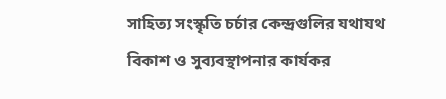সাহিত্য সংস্কৃতি চর্চার কেন্দ্রগুলির যথাযথ বিকাশ ও সুব্যবস্থাপনার কার্যকর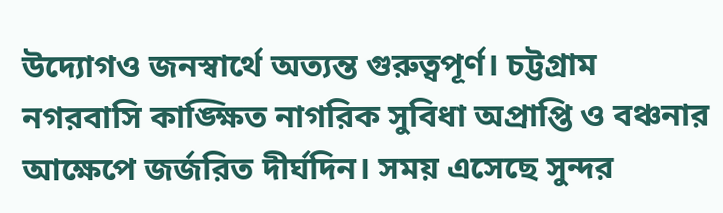উদ্যোগও জনস্বার্থে অত্যন্ত গুরুত্বপূর্ণ। চট্টগ্রাম নগরবাসি কাঙ্ক্ষিত নাগরিক সুবিধা অপ্রাপ্তি ও বঞ্চনার আক্ষেপে জর্জরিত দীর্ঘদিন। সময় এসেছে সুন্দর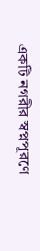একটি নগরীর স্বপ্নপূরণে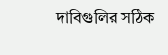দাবিগুলির সঠিক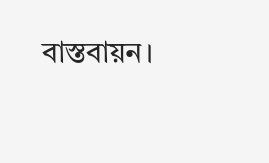বাস্তবায়ন।